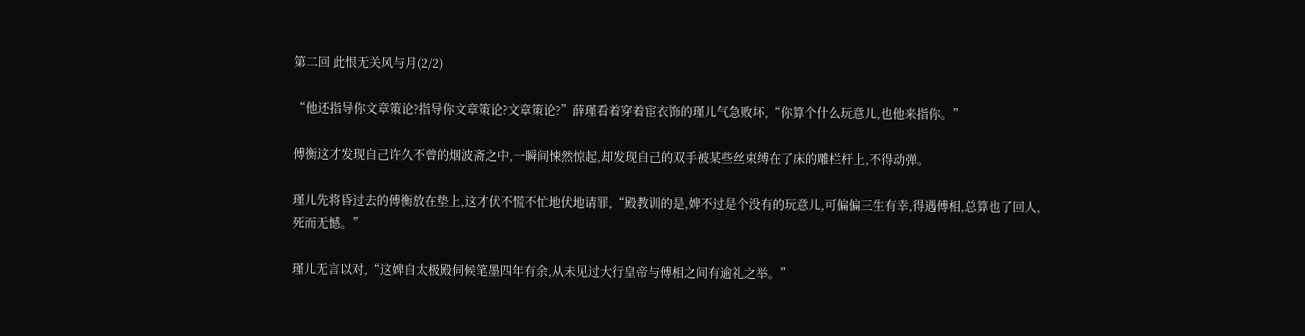第二回 此恨无关风与月(2/2)

“他还指导你文章策论?指导你文章策论?文章策论?”薛瑾看着穿着宦衣饰的瑾儿气急败坏,“你算个什么玩意儿,也他来指你。”

傅衡这才发现自己许久不曾的烟波斋之中,一瞬间悚然惊起,却发现自己的双手被某些丝束缚在了床的雕栏杆上,不得动弹。

瑾儿先将昏过去的傅衡放在垫上,这才伏不慌不忙地伏地请罪,“殿教训的是,婢不过是个没有的玩意儿,可偏偏三生有幸,得遇傅相,总算也了回人,死而无憾。”

瑾儿无言以对,“这婢自太极殿伺候笔墨四年有余,从未见过大行皇帝与傅相之间有逾礼之举。”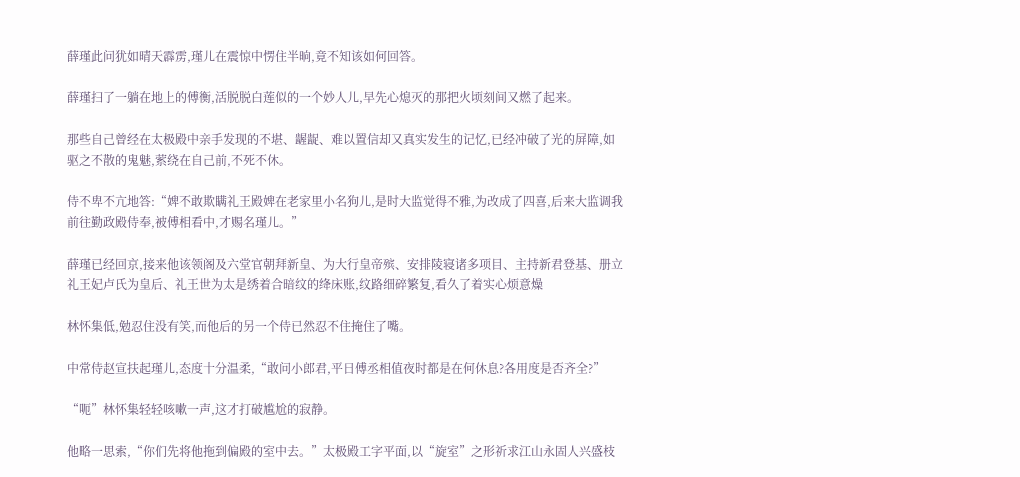薛瑾此问犹如晴天霹雳,瑾儿在震惊中愣住半晌,竟不知该如何回答。

薛瑾扫了一躺在地上的傅衡,活脱脱白莲似的一个妙人儿,早先心熄灭的那把火顷刻间又燃了起来。

那些自己曾经在太极殿中亲手发现的不堪、龌龊、难以置信却又真实发生的记忆,已经冲破了光的屏障,如驱之不散的鬼魅,萦绕在自己前,不死不休。

侍不卑不亢地答:“婢不敢欺瞒礼王殿婢在老家里小名狗儿,是时大监觉得不雅,为改成了四喜,后来大监调我前往勤政殿侍奉,被傅相看中,才赐名瑾儿。”

薛瑾已经回京,接来他该领阁及六堂官朝拜新皇、为大行皇帝殡、安排陵寝诸多项目、主持新君登基、册立礼王妃卢氏为皇后、礼王世为太是绣着合暗纹的绛床账,纹路细碎繁复,看久了着实心烦意燥

林怀集低,勉忍住没有笑,而他后的另一个侍已然忍不住掩住了嘴。

中常侍赵宣扶起瑾儿,态度十分温柔,“敢问小郎君,平日傅丞相值夜时都是在何休息?各用度是否齐全?”

“呃”林怀集轻轻咳嗽一声,这才打破尴尬的寂静。

他略一思索,“你们先将他拖到偏殿的室中去。”太极殿工字平面,以“旋室”之形祈求江山永固人兴盛枝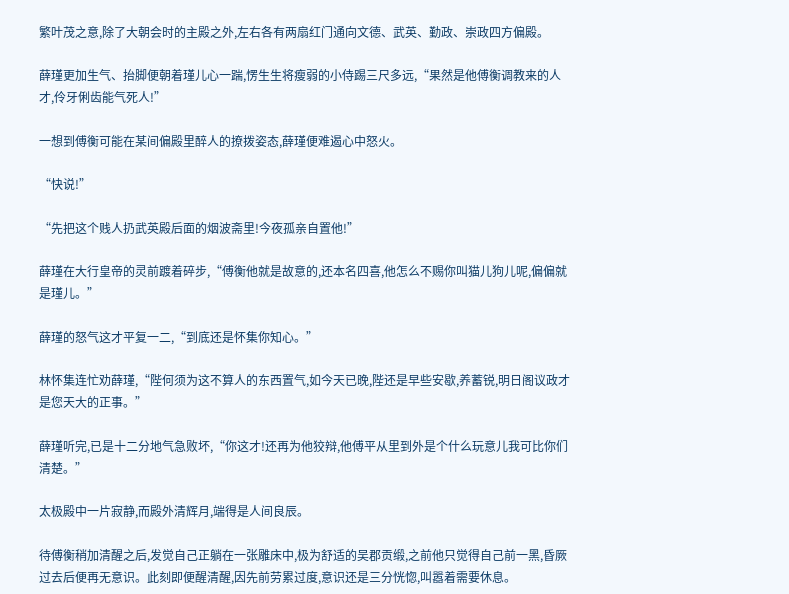繁叶茂之意,除了大朝会时的主殿之外,左右各有两扇红门通向文德、武英、勤政、崇政四方偏殿。

薛瑾更加生气、抬脚便朝着瑾儿心一踹,愣生生将瘦弱的小侍踢三尺多远,“果然是他傅衡调教来的人才,伶牙俐齿能气死人!”

一想到傅衡可能在某间偏殿里醉人的撩拨姿态,薛瑾便难遏心中怒火。

“快说!”

“先把这个贱人扔武英殿后面的烟波斋里!今夜孤亲自置他!”

薛瑾在大行皇帝的灵前踱着碎步,“傅衡他就是故意的,还本名四喜,他怎么不赐你叫猫儿狗儿呢,偏偏就是瑾儿。”

薛瑾的怒气这才平复一二,“到底还是怀集你知心。”

林怀集连忙劝薛瑾,“陛何须为这不算人的东西置气,如今天已晚,陛还是早些安歇,养蓄锐,明日阁议政才是您天大的正事。”

薛瑾听完,已是十二分地气急败坏,“你这才!还再为他狡辩,他傅平从里到外是个什么玩意儿我可比你们清楚。”

太极殿中一片寂静,而殿外清辉月,端得是人间良辰。

待傅衡稍加清醒之后,发觉自己正躺在一张雕床中,极为舒适的吴郡贡缎,之前他只觉得自己前一黑,昏厥过去后便再无意识。此刻即便醒清醒,因先前劳累过度,意识还是三分恍惚,叫嚣着需要休息。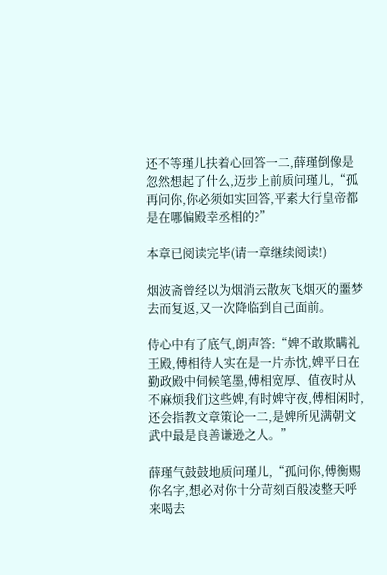还不等瑾儿扶着心回答一二,薛瑾倒像是忽然想起了什么,迈步上前质问瑾儿,“孤再问你,你必须如实回答,平素大行皇帝都是在哪偏殿幸丞相的?”

本章已阅读完毕(请一章继续阅读!)

烟波斋曾经以为烟消云散灰飞烟灭的噩梦去而复返,又一次降临到自己面前。

侍心中有了底气,朗声答:“婢不敢欺瞒礼王殿,傅相待人实在是一片赤忱,婢平日在勤政殿中伺候笔墨,傅相宽厚、值夜时从不麻烦我们这些婢,有时婢守夜,傅相闲时,还会指教文章策论一二,是婢所见满朝文武中最是良善谦逊之人。”

薛瑾气鼓鼓地质问瑾儿,“孤问你,傅衡赐你名字,想必对你十分苛刻百般凌整天呼来喝去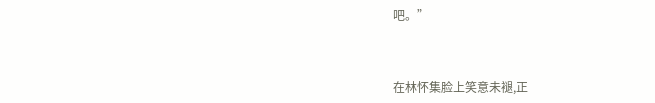吧。”



在林怀集脸上笑意未褪,正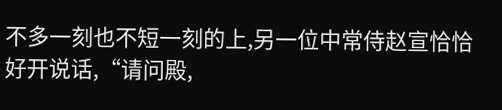不多一刻也不短一刻的上,另一位中常侍赵宣恰恰好开说话,“请问殿,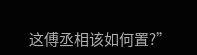这傅丞相该如何置?”